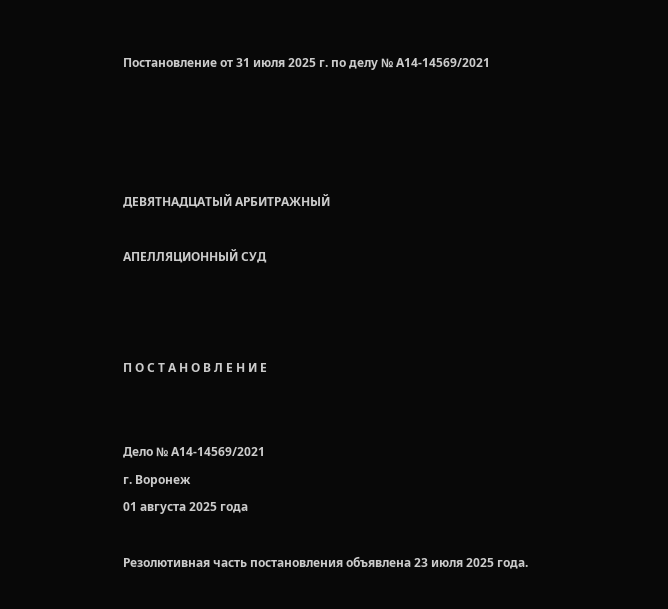Постановление от 31 июля 2025 г. по делу № А14-14569/2021




ДЕВЯТНАДЦАТЫЙ АРБИТРАЖНЫЙ

АПЕЛЛЯЦИОННЫЙ СУД



П О С Т А Н О В Л Е Н И Е


Дело № А14-14569/2021
г. Воронеж
01 августа 2025 года

Резолютивная часть постановления объявлена 23 июля 2025 года.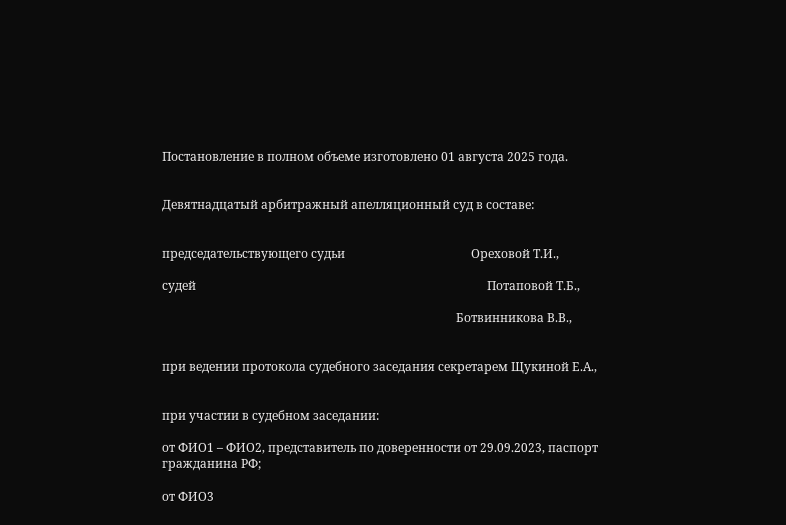Постановление в полном объеме изготовлено 01 августа 2025 года.


Девятнадцатый арбитражный апелляционный суд в составе:


председательствующего судьи                                          Ореховой Т.И.,

судей                                                                                                 Потаповой Т.Б.,

                                                                                                  Ботвинникова В.В.,


при ведении протокола судебного заседания секретарем Щукиной Е.А.,


при участии в судебном заседании:

от ФИО1 – ФИО2, представитель по доверенности от 29.09.2023, паспорт гражданина РФ;

от ФИО3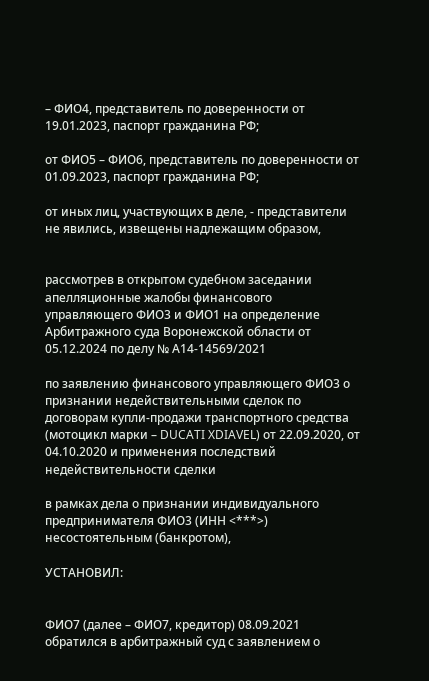– ФИО4, представитель по доверенности от 19.01.2023, паспорт гражданина РФ;

от ФИО5 – ФИО6, представитель по доверенности от 01.09.2023, паспорт гражданина РФ;

от иных лиц, участвующих в деле, - представители не явились, извещены надлежащим образом,


рассмотрев в открытом судебном заседании апелляционные жалобы финансового управляющего ФИО3 и ФИО1 на определение Арбитражного суда Воронежской области от 05.12.2024 по делу № А14-14569/2021

по заявлению финансового управляющего ФИО3 о признании недействительными сделок по договорам купли-продажи транспортного средства (мотоцикл марки – DUCATI XDIAVEL) от 22.09.2020, от 04.10.2020 и применения последствий недействительности сделки

в рамках дела о признании индивидуального предпринимателя ФИО3 (ИНН <***>) несостоятельным (банкротом),

УСТАНОВИЛ:


ФИО7 (далее – ФИО7, кредитор) 08.09.2021 обратился в арбитражный суд с заявлением о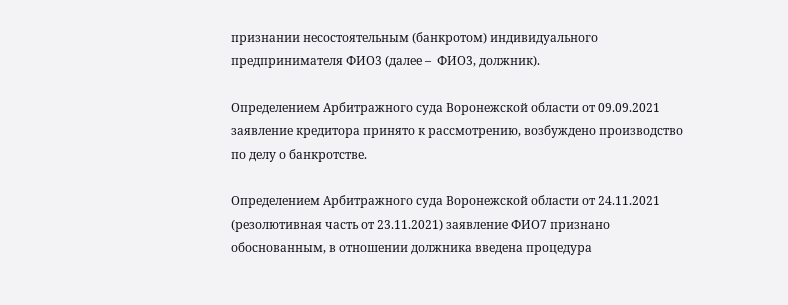признании несостоятельным (банкротом) индивидуального предпринимателя ФИО3 (далее –  ФИО3, должник).

Определением Арбитражного суда Воронежской области от 09.09.2021 заявление кредитора принято к рассмотрению, возбуждено производство по делу о банкротстве.

Определением Арбитражного суда Воронежской области от 24.11.2021 (резолютивная часть от 23.11.2021) заявление ФИО7 признано обоснованным, в отношении должника введена процедура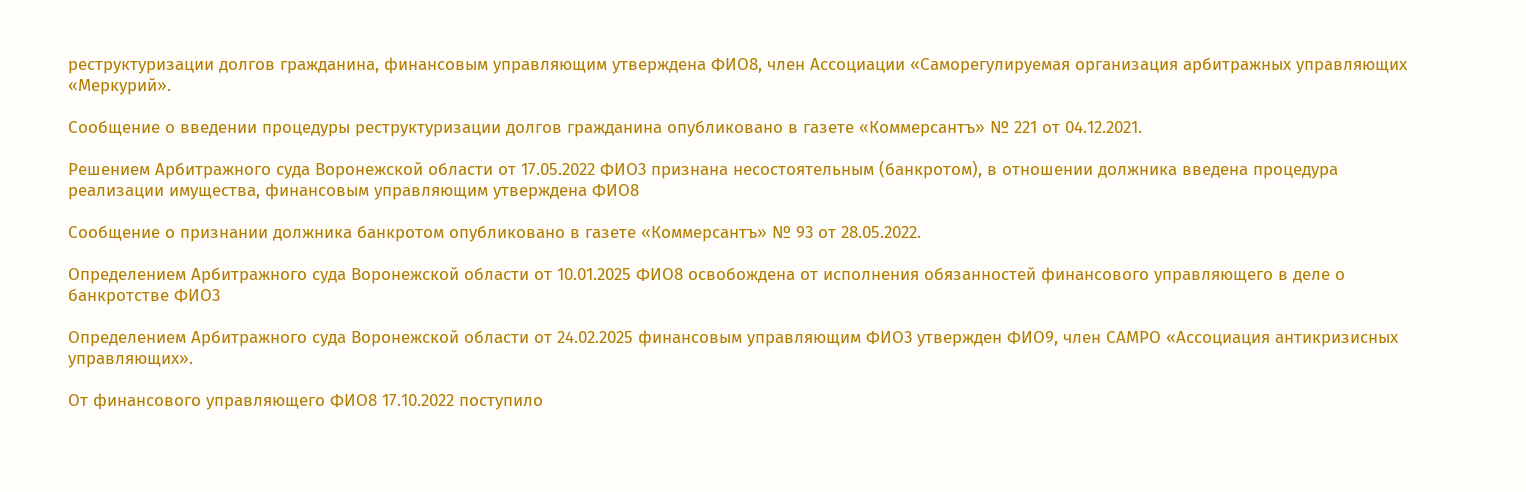реструктуризации долгов гражданина, финансовым управляющим утверждена ФИО8, член Ассоциации «Саморегулируемая организация арбитражных управляющих «Меркурий».

Сообщение о введении процедуры реструктуризации долгов гражданина опубликовано в газете «Коммерсантъ» № 221 от 04.12.2021.

Решением Арбитражного суда Воронежской области от 17.05.2022 ФИО3 признана несостоятельным (банкротом), в отношении должника введена процедура реализации имущества, финансовым управляющим утверждена ФИО8

Сообщение о признании должника банкротом опубликовано в газете «Коммерсантъ» № 93 от 28.05.2022.

Определением Арбитражного суда Воронежской области от 10.01.2025 ФИО8 освобождена от исполнения обязанностей финансового управляющего в деле о банкротстве ФИО3

Определением Арбитражного суда Воронежской области от 24.02.2025 финансовым управляющим ФИО3 утвержден ФИО9, член САМРО «Ассоциация антикризисных управляющих».

От финансового управляющего ФИО8 17.10.2022 поступило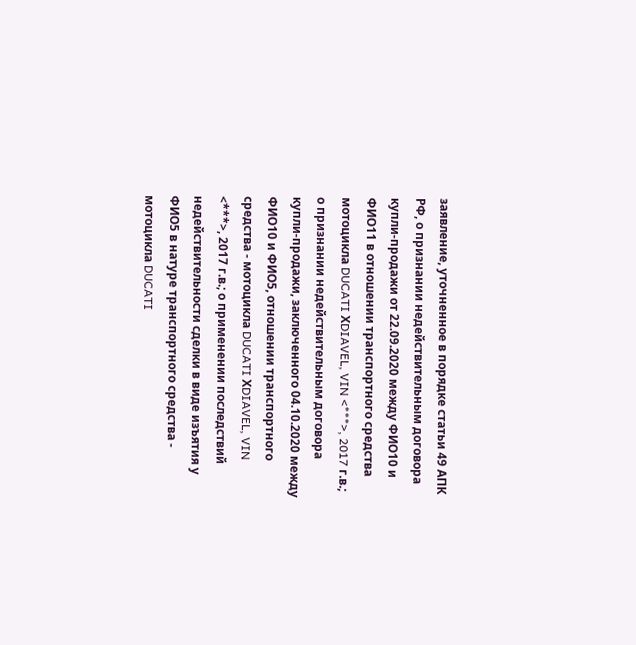заявление, уточненное в порядке статьи 49 АПК РФ, о признании недействительным договора купли-продажи от 22.09.2020 между ФИО10 и ФИО11 в отношении транспортного средства мотоцикла DUCATI ХDIAVEL, VIN <***>, 2017 г.в.; о признании недействительным договора купли-продажи, заключенного 04.10.2020 между ФИО10 и ФИО5, отношении транспортного средства - мотоцикла DUCATI ХDIAVEL, VIN <***>, 2017 г.в.; о применении последствий недействительности сделки в виде изъятия у ФИО5 в натуре транспортного средства - мотоцикла DUCATI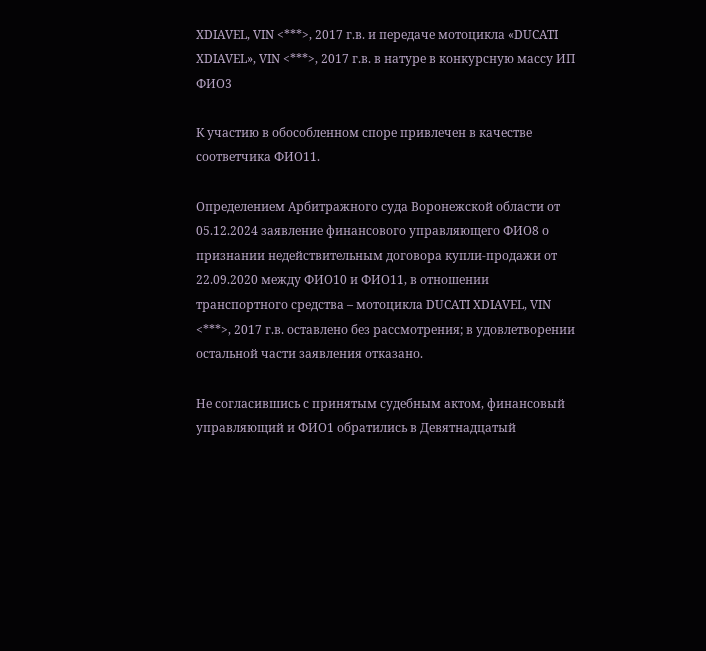ХDIAVEL, VIN <***>, 2017 г.в. и передаче мотоцикла «DUCATI ХDIAVEL», VIN <***>, 2017 г.в. в натуре в конкурсную массу ИП ФИО3

К участию в обособленном споре привлечен в качестве соответчика ФИО11.

Определением Арбитражного суда Воронежской области от 05.12.2024 заявление финансового управляющего ФИО8 о признании недействительным договора купли-продажи от 22.09.2020 между ФИО10 и ФИО11, в отношении транспортного средства – мотоцикла DUCATI ХDIAVEL, VIN <***>, 2017 г.в. оставлено без рассмотрения; в удовлетворении остальной части заявления отказано.

Не согласившись с принятым судебным актом, финансовый управляющий и ФИО1 обратились в Девятнадцатый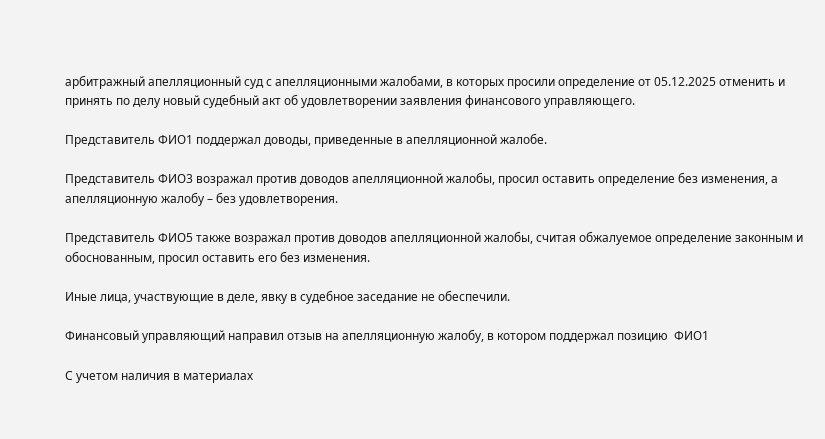арбитражный апелляционный суд с апелляционными жалобами, в которых просили определение от 05.12.2025 отменить и принять по делу новый судебный акт об удовлетворении заявления финансового управляющего.

Представитель ФИО1 поддержал доводы, приведенные в апелляционной жалобе.

Представитель ФИО3 возражал против доводов апелляционной жалобы, просил оставить определение без изменения, а апелляционную жалобу – без удовлетворения.

Представитель ФИО5 также возражал против доводов апелляционной жалобы, считая обжалуемое определение законным и обоснованным, просил оставить его без изменения.

Иные лица, участвующие в деле, явку в судебное заседание не обеспечили.

Финансовый управляющий направил отзыв на апелляционную жалобу, в котором поддержал позицию  ФИО1

С учетом наличия в материалах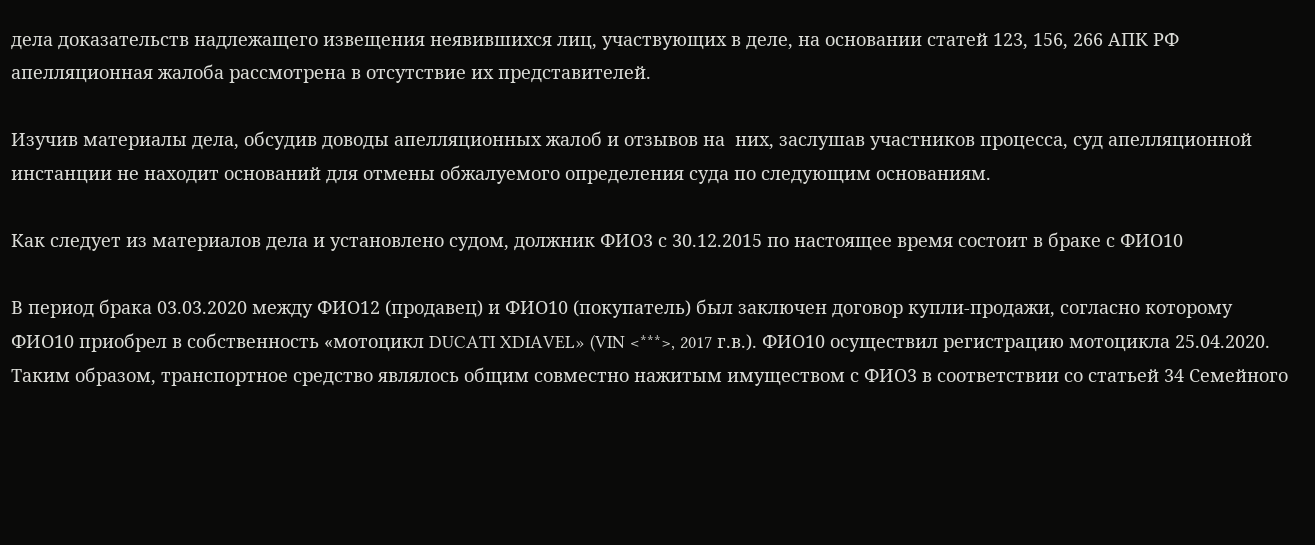дела доказательств надлежащего извещения неявившихся лиц, участвующих в деле, на основании статей 123, 156, 266 АПК РФ апелляционная жалоба рассмотрена в отсутствие их представителей.

Изучив материалы дела, обсудив доводы апелляционных жалоб и отзывов на  них, заслушав участников процесса, суд апелляционной инстанции не находит оснований для отмены обжалуемого определения суда по следующим основаниям.

Как следует из материалов дела и установлено судом, должник ФИО3 с 30.12.2015 по настоящее время состоит в браке с ФИО10

В период брака 03.03.2020 между ФИО12 (продавец) и ФИО10 (покупатель) был заключен договор купли-продажи, согласно которому ФИО10 приобрел в собственность «мотоцикл DUCATI XDIAVEL» (VIN <***>, 2017 г.в.). ФИО10 осуществил регистрацию мотоцикла 25.04.2020. Таким образом, транспортное средство являлось общим совместно нажитым имуществом с ФИО3 в соответствии со статьей 34 Семейного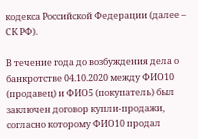кодекса Российской Федерации (далее – СК РФ).

В течение года до возбуждения дела о банкротстве 04.10.2020 между ФИО10 (продавец) и ФИО5 (покупатель) был заключен договор купли-продажи, согласно которому ФИО10 продал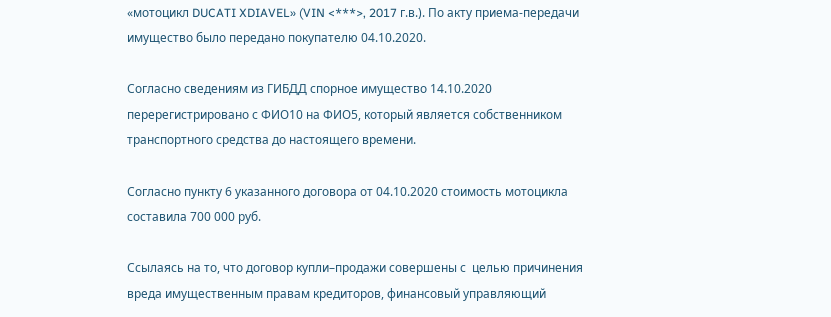«мотоцикл DUCATI XDIAVEL» (VIN <***>, 2017 г.в.). По акту приема-передачи имущество было передано покупателю 04.10.2020.

Согласно сведениям из ГИБДД спорное имущество 14.10.2020 перерегистрировано с ФИО10 на ФИО5, который является собственником транспортного средства до настоящего времени.

Согласно пункту 6 указанного договора от 04.10.2020 стоимость мотоцикла составила 700 000 руб.

Ссылаясь на то, что договор купли–продажи совершены с  целью причинения вреда имущественным правам кредиторов, финансовый управляющий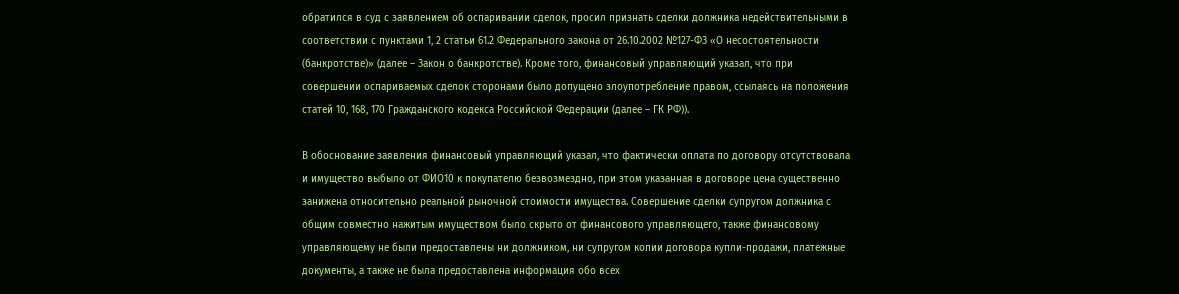обратился в суд с заявлением об оспаривании сделок, просил признать сделки должника недействительными в соответствии с пунктами 1, 2 статьи 61.2 Федерального закона от 26.10.2002 №127-ФЗ «О несостоятельности (банкротстве)» (далее – Закон о банкротстве). Кроме того, финансовый управляющий указал, что при совершении оспариваемых сделок сторонами было допущено злоупотребление правом, ссылаясь на положения статей 10, 168, 170 Гражданского кодекса Российской Федерации (далее – ГК РФ)).

В обоснование заявления финансовый управляющий указал, что фактически оплата по договору отсутствовала и имущество выбыло от ФИО10 к покупателю безвозмездно, при этом указанная в договоре цена существенно занижена относительно реальной рыночной стоимости имущества. Совершение сделки супругом должника с общим совместно нажитым имуществом было скрыто от финансового управляющего, также финансовому управляющему не были предоставлены ни должником, ни супругом копии договора купли-продажи, платежные документы, а также не была предоставлена информация обо всех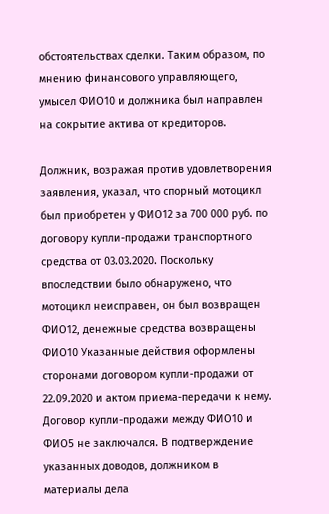обстоятельствах сделки. Таким образом, по мнению финансового управляющего, умысел ФИО10 и должника был направлен на сокрытие актива от кредиторов.

Должник, возражая против удовлетворения заявления, указал, что спорный мотоцикл был приобретен у ФИО12 за 700 000 руб. по договору купли-продажи транспортного средства от 03.03.2020. Поскольку впоследствии было обнаружено, что мотоцикл неисправен, он был возвращен ФИО12, денежные средства возвращены ФИО10 Указанные действия оформлены сторонами договором купли-продажи от 22.09.2020 и актом приема-передачи к нему. Договор купли-продажи между ФИО10 и ФИО5 не заключался. В подтверждение указанных доводов, должником в материалы дела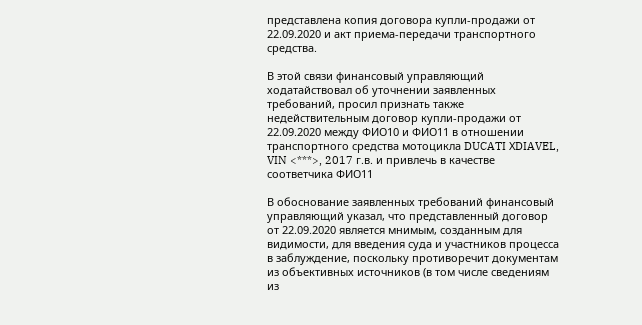представлена копия договора купли-продажи от 22.09.2020 и акт приема-передачи транспортного средства.

В этой связи финансовый управляющий ходатайствовал об уточнении заявленных требований, просил признать также недействительным договор купли-продажи от 22.09.2020 между ФИО10 и ФИО11 в отношении транспортного средства мотоцикла DUCATI ХDIAVEL, VIN <***>, 2017 г.в. и привлечь в качестве соответчика ФИО11

В обоснование заявленных требований финансовый управляющий указал, что представленный договор от 22.09.2020 является мнимым, созданным для видимости, для введения суда и участников процесса в заблуждение, поскольку противоречит документам из объективных источников (в том числе сведениям из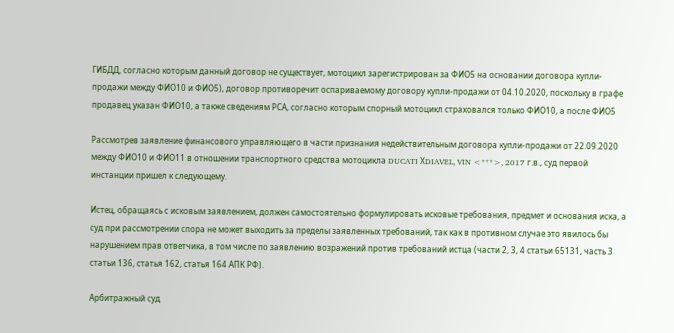ГИБДД, согласно которым данный договор не существует, мотоцикл зарегистрирован за ФИО5 на основании договора купли-продажи между ФИО10 и ФИО5), договор противоречит оспариваемому договору купли-продажи от 04.10.2020, поскольку в графе продавец указан ФИО10, а также сведениям РСА, согласно которым спорный мотоцикл страховался только ФИО10, а после ФИО5

Рассмотрев заявление финансового управляющего в части признания недействительным договора купли-продажи от 22.09.2020 между ФИО10 и ФИО11 в отношении транспортного средства мотоцикла DUCATI ХDIAVEL, VIN <***>, 2017 г.в., суд первой инстанции пришел к следующему.

Истец, обращаясь с исковым заявлением, должен самостоятельно формулировать исковые требования, предмет и основания иска, а суд при рассмотрении спора не может выходить за пределы заявленных требований, так как в противном случае это явилось бы нарушением прав ответчика, в том числе по заявлению возражений против требований истца (части 2, 3, 4 статьи 65131, часть 3 статьи 136, статья 162, статья 164 АПК РФ).

Арбитражный суд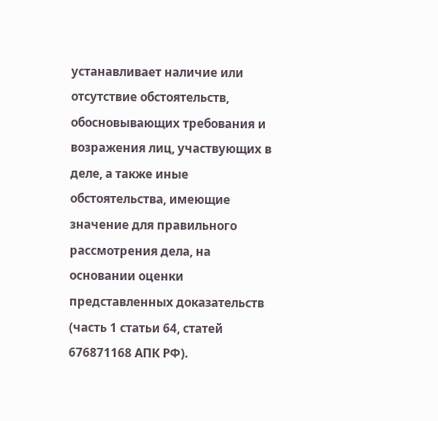устанавливает наличие или отсутствие обстоятельств, обосновывающих требования и возражения лиц, участвующих в деле, а также иные обстоятельства, имеющие значение для правильного рассмотрения дела, на основании оценки представленных доказательств (часть 1 статьи 64, статей 676871168 АПК РФ).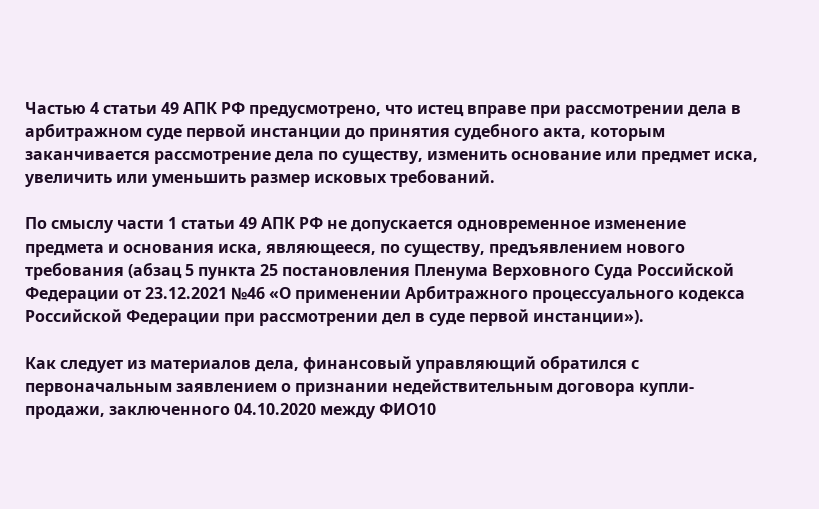Частью 4 статьи 49 АПК РФ предусмотрено, что истец вправе при рассмотрении дела в арбитражном суде первой инстанции до принятия судебного акта, которым заканчивается рассмотрение дела по существу, изменить основание или предмет иска, увеличить или уменьшить размер исковых требований.

По смыслу части 1 статьи 49 АПК РФ не допускается одновременное изменение предмета и основания иска, являющееся, по существу, предъявлением нового требования (абзац 5 пункта 25 постановления Пленума Верховного Суда Российской Федерации от 23.12.2021 №46 «О применении Арбитражного процессуального кодекса Российской Федерации при рассмотрении дел в суде первой инстанции»).

Как следует из материалов дела, финансовый управляющий обратился с первоначальным заявлением о признании недействительным договора купли-продажи, заключенного 04.10.2020 между ФИО10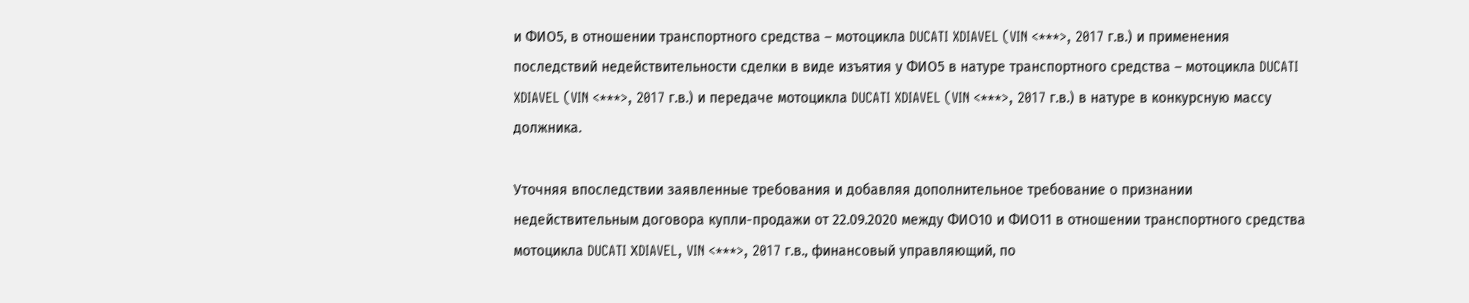и ФИО5, в отношении транспортного средства – мотоцикла DUCATI XDIAVEL (VIN <***>, 2017 г.в.) и применения последствий недействительности сделки в виде изъятия у ФИО5 в натуре транспортного средства – мотоцикла DUCATI XDIAVEL (VIN <***>, 2017 г.в.) и передаче мотоцикла DUCATI XDIAVEL (VIN <***>, 2017 г.в.) в натуре в конкурсную массу должника.

Уточняя впоследствии заявленные требования и добавляя дополнительное требование о признании недействительным договора купли-продажи от 22.09.2020 между ФИО10 и ФИО11 в отношении транспортного средства мотоцикла DUCATI ХDIAVEL, VIN <***>, 2017 г.в., финансовый управляющий, по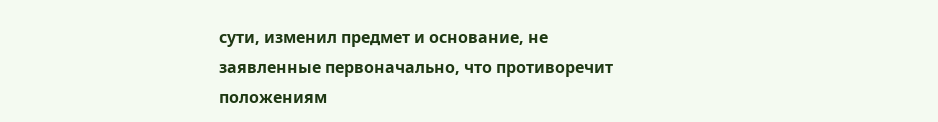сути, изменил предмет и основание, не заявленные первоначально, что противоречит положениям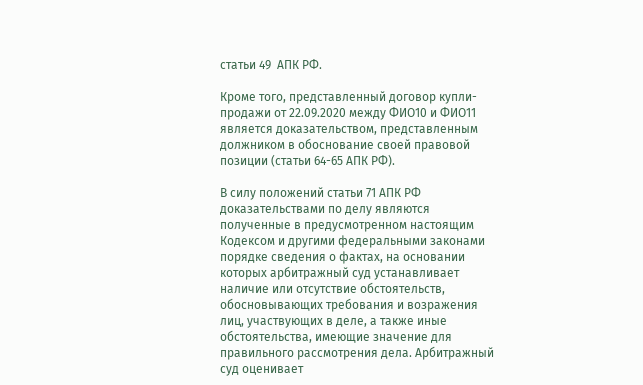статьи 49  АПК РФ.

Кроме того, представленный договор купли-продажи от 22.09.2020 между ФИО10 и ФИО11 является доказательством, представленным должником в обоснование своей правовой позиции (статьи 64-65 АПК РФ).

В силу положений статьи 71 АПК РФ доказательствами по делу являются полученные в предусмотренном настоящим Кодексом и другими федеральными законами порядке сведения о фактах, на основании которых арбитражный суд устанавливает наличие или отсутствие обстоятельств, обосновывающих требования и возражения лиц, участвующих в деле, а также иные обстоятельства, имеющие значение для правильного рассмотрения дела. Арбитражный суд оценивает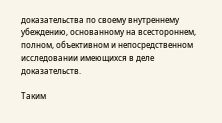доказательства по своему внутреннему убеждению, основанному на всестороннем, полном, объективном и непосредственном исследовании имеющихся в деле доказательств.

Таким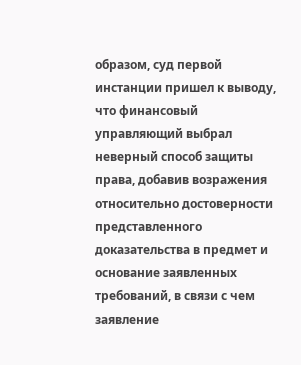образом, суд первой инстанции пришел к выводу, что финансовый управляющий выбрал неверный способ защиты права, добавив возражения относительно достоверности представленного доказательства в предмет и основание заявленных требований, в связи с чем заявление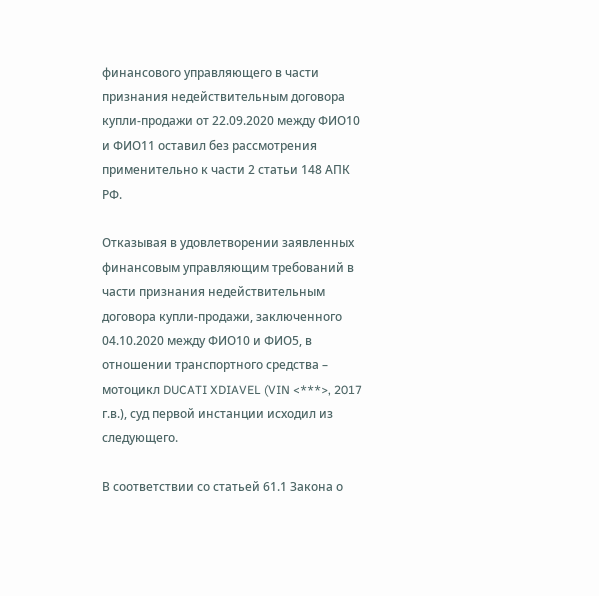финансового управляющего в части признания недействительным договора купли-продажи от 22.09.2020 между ФИО10 и ФИО11 оставил без рассмотрения применительно к части 2 статьи 148 АПК РФ.

Отказывая в удовлетворении заявленных финансовым управляющим требований в части признания недействительным договора купли-продажи, заключенного 04.10.2020 между ФИО10 и ФИО5, в отношении транспортного средства – мотоцикл DUCATI XDIAVEL (VIN <***>, 2017 г.в.), суд первой инстанции исходил из следующего.

В соответствии со статьей 61.1 Закона о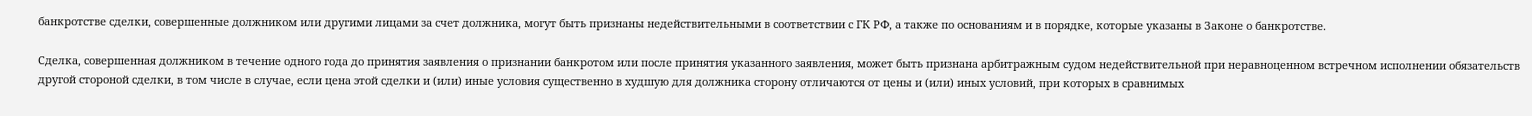банкротстве сделки, совершенные должником или другими лицами за счет должника, могут быть признаны недействительными в соответствии с ГК РФ, а также по основаниям и в порядке, которые указаны в Законе о банкротстве.

Сделка, совершенная должником в течение одного года до принятия заявления о признании банкротом или после принятия указанного заявления, может быть признана арбитражным судом недействительной при неравноценном встречном исполнении обязательств другой стороной сделки, в том числе в случае, если цена этой сделки и (или) иные условия существенно в худшую для должника сторону отличаются от цены и (или) иных условий, при которых в сравнимых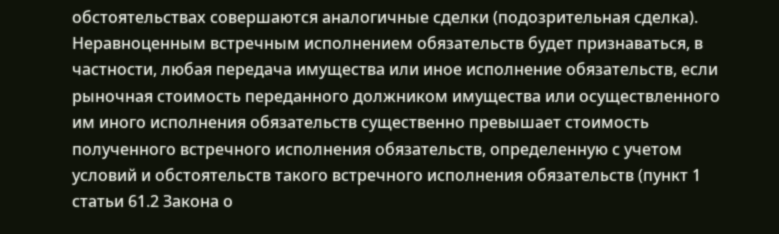обстоятельствах совершаются аналогичные сделки (подозрительная сделка). Неравноценным встречным исполнением обязательств будет признаваться, в частности, любая передача имущества или иное исполнение обязательств, если рыночная стоимость переданного должником имущества или осуществленного им иного исполнения обязательств существенно превышает стоимость полученного встречного исполнения обязательств, определенную с учетом условий и обстоятельств такого встречного исполнения обязательств (пункт 1 статьи 61.2 Закона о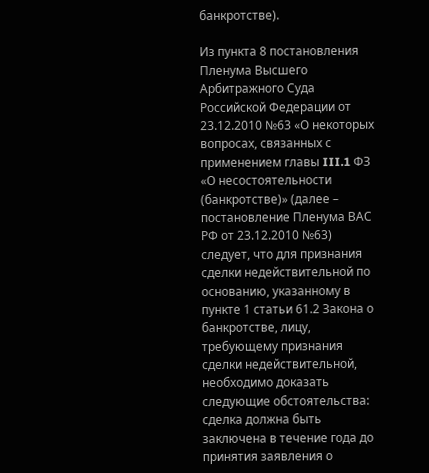банкротстве).

Из пункта 8 постановления Пленума Высшего Арбитражного Суда Российской Федерации от 23.12.2010 №63 «О некоторых вопросах, связанных с применением главы III.1 ФЗ «О несостоятельности (банкротстве)» (далее – постановление Пленума ВАС РФ от 23.12.2010 №63) следует, что для признания сделки недействительной по основанию, указанному в пункте 1 статьи 61.2 Закона о банкротстве, лицу, требующему признания сделки недействительной, необходимо доказать следующие обстоятельства: сделка должна быть заключена в течение года до принятия заявления о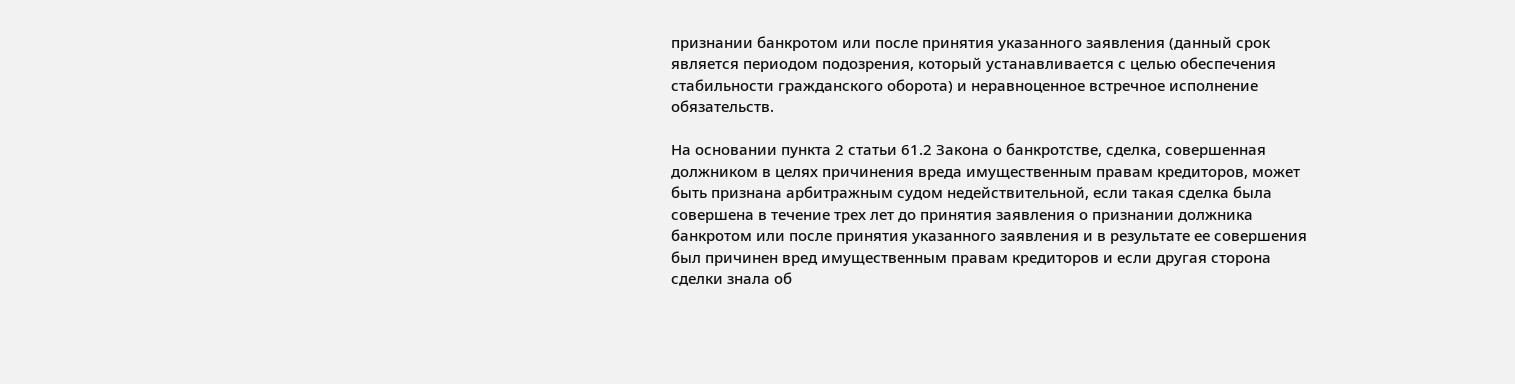признании банкротом или после принятия указанного заявления (данный срок является периодом подозрения, который устанавливается с целью обеспечения стабильности гражданского оборота) и неравноценное встречное исполнение обязательств.

На основании пункта 2 статьи 61.2 Закона о банкротстве, сделка, совершенная должником в целях причинения вреда имущественным правам кредиторов, может быть признана арбитражным судом недействительной, если такая сделка была совершена в течение трех лет до принятия заявления о признании должника банкротом или после принятия указанного заявления и в результате ее совершения был причинен вред имущественным правам кредиторов и если другая сторона сделки знала об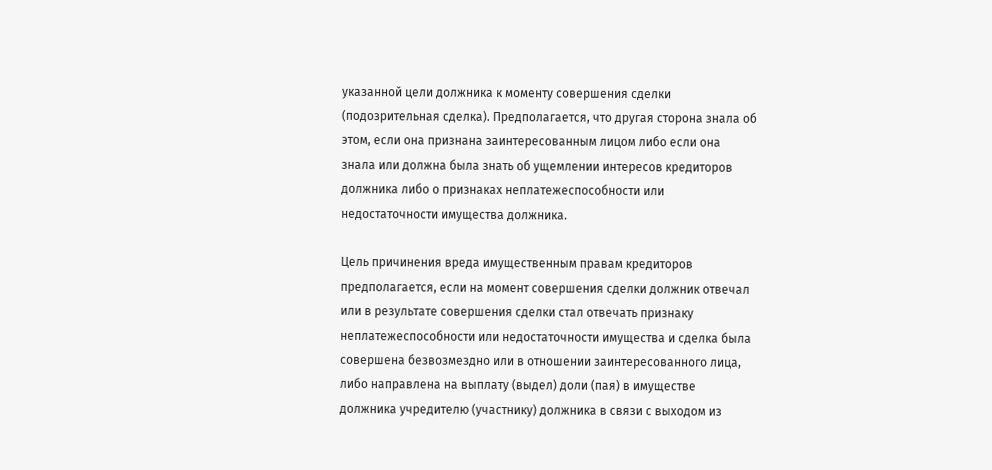указанной цели должника к моменту совершения сделки (подозрительная сделка). Предполагается, что другая сторона знала об этом, если она признана заинтересованным лицом либо если она знала или должна была знать об ущемлении интересов кредиторов должника либо о признаках неплатежеспособности или недостаточности имущества должника.

Цель причинения вреда имущественным правам кредиторов предполагается, если на момент совершения сделки должник отвечал или в результате совершения сделки стал отвечать признаку неплатежеспособности или недостаточности имущества и сделка была совершена безвозмездно или в отношении заинтересованного лица, либо направлена на выплату (выдел) доли (пая) в имуществе должника учредителю (участнику) должника в связи с выходом из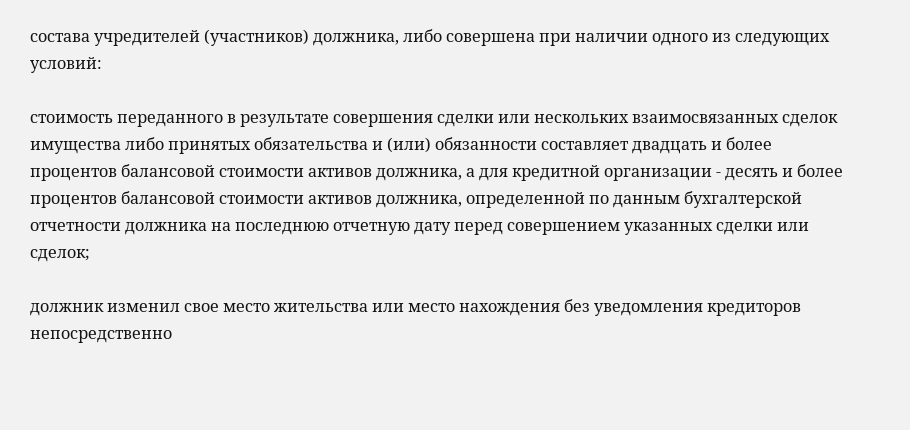состава учредителей (участников) должника, либо совершена при наличии одного из следующих условий:

стоимость переданного в результате совершения сделки или нескольких взаимосвязанных сделок имущества либо принятых обязательства и (или) обязанности составляет двадцать и более процентов балансовой стоимости активов должника, а для кредитной организации - десять и более процентов балансовой стоимости активов должника, определенной по данным бухгалтерской отчетности должника на последнюю отчетную дату перед совершением указанных сделки или сделок;

должник изменил свое место жительства или место нахождения без уведомления кредиторов непосредственно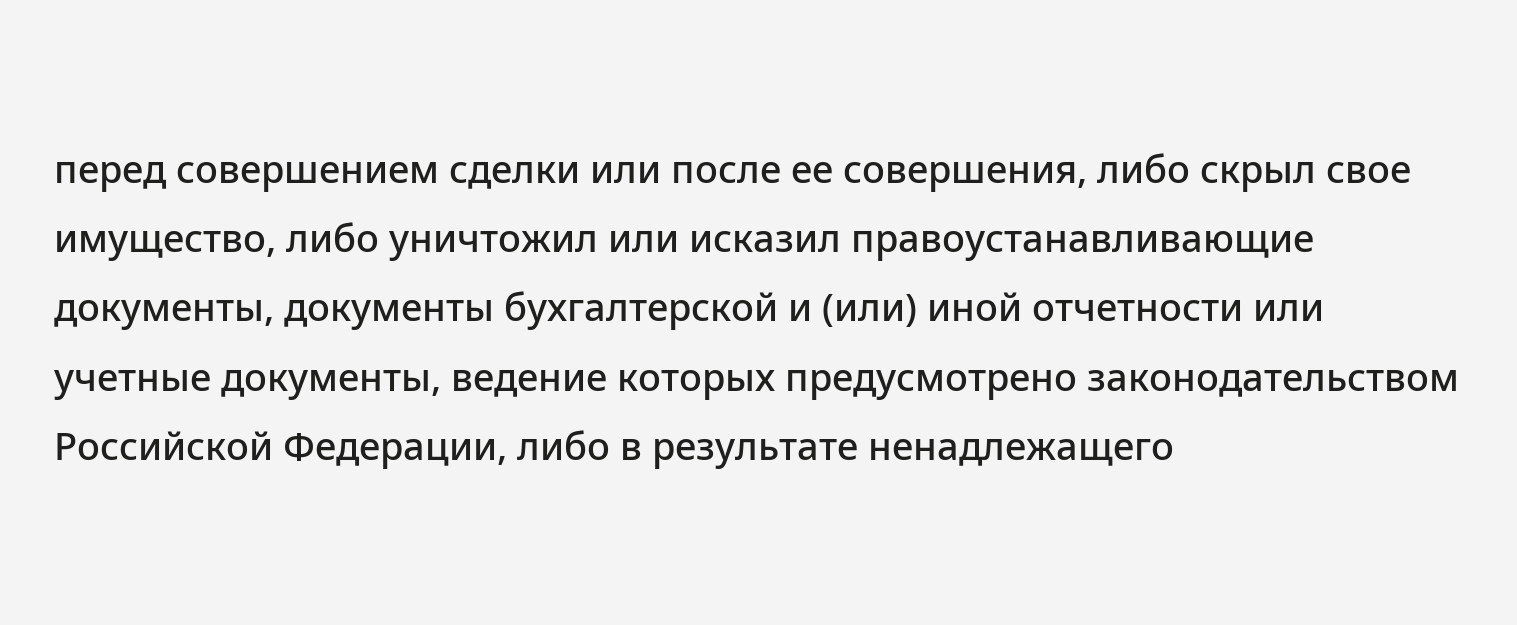перед совершением сделки или после ее совершения, либо скрыл свое имущество, либо уничтожил или исказил правоустанавливающие документы, документы бухгалтерской и (или) иной отчетности или учетные документы, ведение которых предусмотрено законодательством Российской Федерации, либо в результате ненадлежащего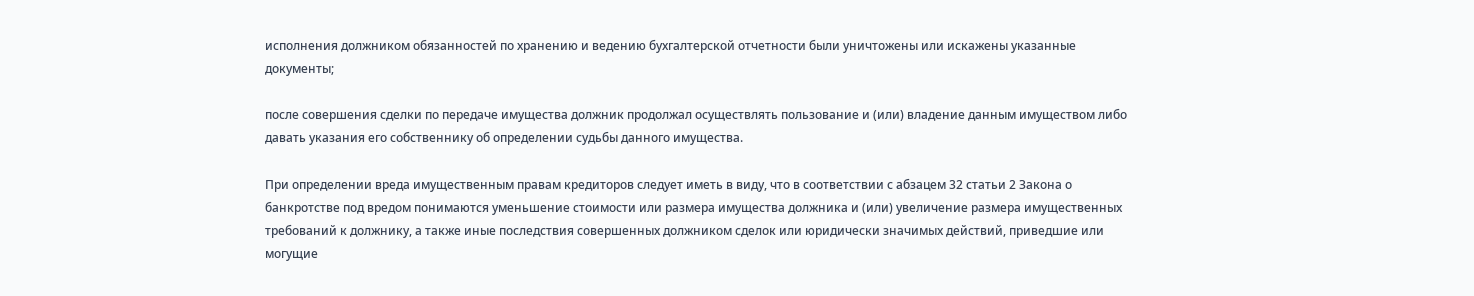исполнения должником обязанностей по хранению и ведению бухгалтерской отчетности были уничтожены или искажены указанные документы;

после совершения сделки по передаче имущества должник продолжал осуществлять пользование и (или) владение данным имуществом либо давать указания его собственнику об определении судьбы данного имущества.

При определении вреда имущественным правам кредиторов следует иметь в виду, что в соответствии с абзацем 32 статьи 2 Закона о банкротстве под вредом понимаются уменьшение стоимости или размера имущества должника и (или) увеличение размера имущественных требований к должнику, а также иные последствия совершенных должником сделок или юридически значимых действий, приведшие или могущие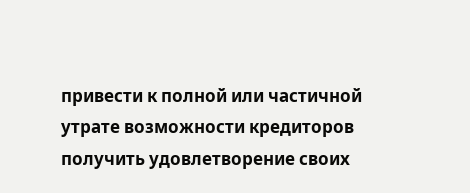привести к полной или частичной утрате возможности кредиторов получить удовлетворение своих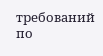требований по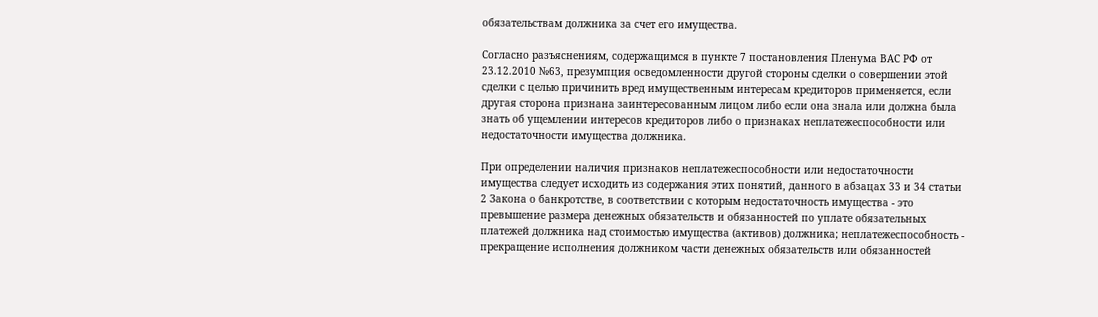обязательствам должника за счет его имущества.

Согласно разъяснениям, содержащимся в пункте 7 постановления Пленума ВАС РФ от 23.12.2010 №63, презумпция осведомленности другой стороны сделки о совершении этой сделки с целью причинить вред имущественным интересам кредиторов применяется, если другая сторона признана заинтересованным лицом либо если она знала или должна была знать об ущемлении интересов кредиторов либо о признаках неплатежеспособности или недостаточности имущества должника.

При определении наличия признаков неплатежеспособности или недостаточности имущества следует исходить из содержания этих понятий, данного в абзацах 33 и 34 статьи 2 Закона о банкротстве, в соответствии с которым недостаточность имущества - это превышение размера денежных обязательств и обязанностей по уплате обязательных платежей должника над стоимостью имущества (активов) должника; неплатежеспособность - прекращение исполнения должником части денежных обязательств или обязанностей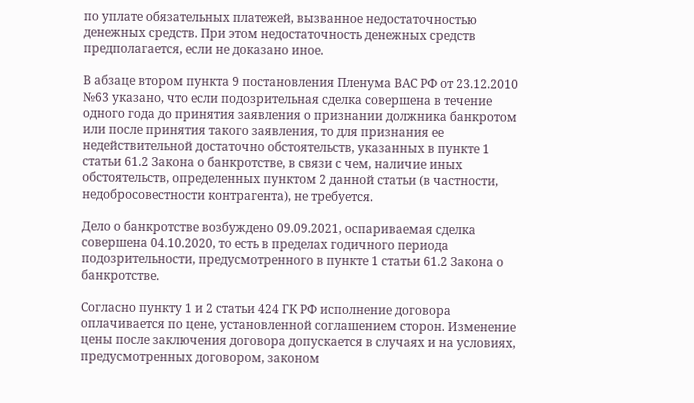по уплате обязательных платежей, вызванное недостаточностью денежных средств. При этом недостаточность денежных средств предполагается, если не доказано иное.

В абзаце втором пункта 9 постановления Пленума ВАС РФ от 23.12.2010 №63 указано, что если подозрительная сделка совершена в течение одного года до принятия заявления о признании должника банкротом или после принятия такого заявления, то для признания ее недействительной достаточно обстоятельств, указанных в пункте 1 статьи 61.2 Закона о банкротстве, в связи с чем, наличие иных обстоятельств, определенных пунктом 2 данной статьи (в частности, недобросовестности контрагента), не требуется.

Дело о банкротстве возбуждено 09.09.2021, оспариваемая сделка совершена 04.10.2020, то есть в пределах годичного периода подозрительности, предусмотренного в пункте 1 статьи 61.2 Закона о банкротстве.

Согласно пункту 1 и 2 статьи 424 ГК РФ исполнение договора оплачивается по цене, установленной соглашением сторон. Изменение цены после заключения договора допускается в случаях и на условиях, предусмотренных договором, законом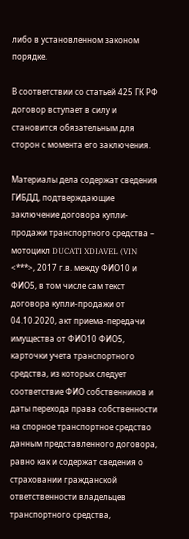либо в установленном законом порядке.

В соответствии со статьей 425 ГК РФ договор вступает в силу и становится обязательным для сторон с момента его заключения.

Материалы дела содержат сведения ГИБДД, подтверждающие заключение договора купли-продажи транспортного средства – мотоцикл DUCATI XDIAVEL (VIN <***>, 2017 г.в. между ФИО10 и ФИО5, в том числе сам текст договора купли-продажи от 04.10.2020, акт приема-передачи имущества от ФИО10 ФИО5,  карточки учета транспортного средства, из которых следует соответствие ФИО собственников и даты перехода права собственности на спорное транспортное средство данным представленного договора, равно как и содержат сведения о страховании гражданской ответственности владельцев транспортного средства,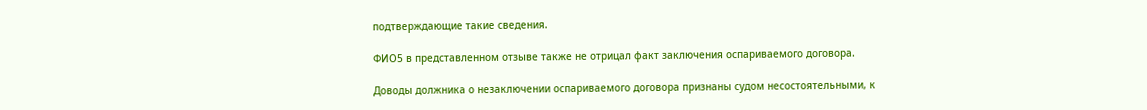подтверждающие такие сведения.

ФИО5 в представленном отзыве также не отрицал факт заключения оспариваемого договора.

Доводы должника о незаключении оспариваемого договора признаны судом несостоятельными, к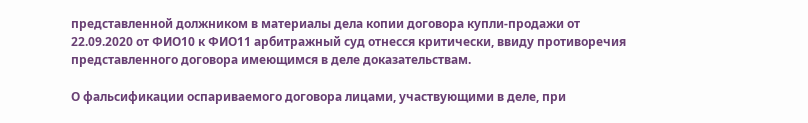представленной должником в материалы дела копии договора купли-продажи от 22.09.2020 от ФИО10 к ФИО11 арбитражный суд отнесся критически, ввиду противоречия представленного договора имеющимся в деле доказательствам.

О фальсификации оспариваемого договора лицами, участвующими в деле, при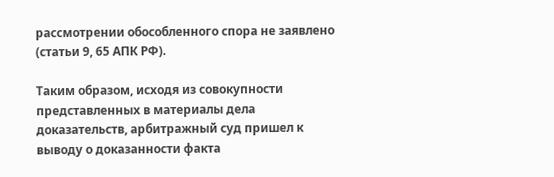рассмотрении обособленного спора не заявлено (статьи 9, 65 АПК РФ).

Таким образом, исходя из совокупности представленных в материалы дела доказательств, арбитражный суд пришел к выводу о доказанности факта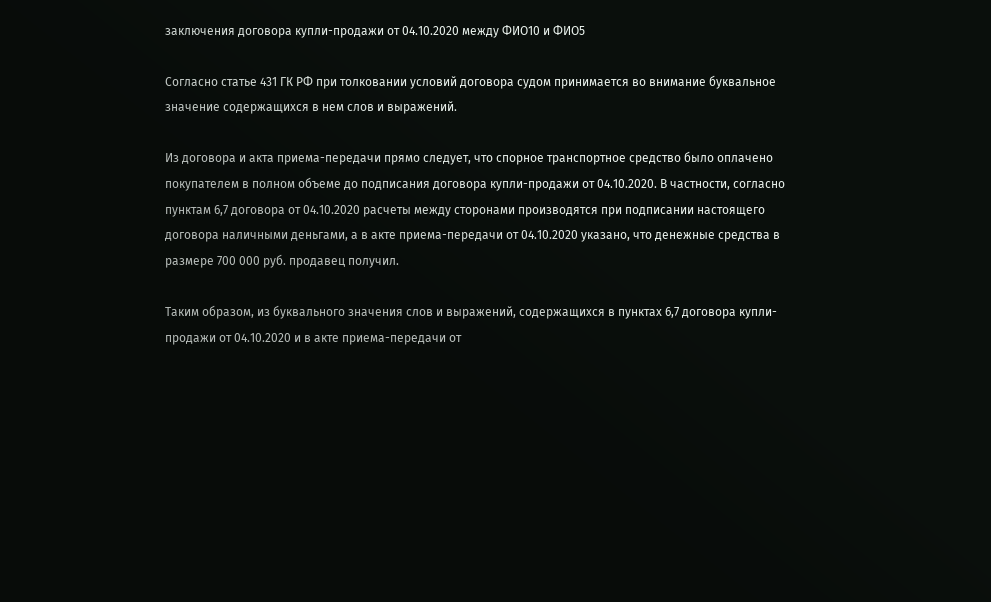заключения договора купли-продажи от 04.10.2020 между ФИО10 и ФИО5

Согласно статье 431 ГК РФ при толковании условий договора судом принимается во внимание буквальное значение содержащихся в нем слов и выражений.

Из договора и акта приема-передачи прямо следует, что спорное транспортное средство было оплачено покупателем в полном объеме до подписания договора купли-продажи от 04.10.2020. В частности, согласно пунктам 6,7 договора от 04.10.2020 расчеты между сторонами производятся при подписании настоящего договора наличными деньгами, а в акте приема-передачи от 04.10.2020 указано, что денежные средства в размере 700 000 руб. продавец получил.

Таким образом, из буквального значения слов и выражений, содержащихся в пунктах 6,7 договора купли-продажи от 04.10.2020 и в акте приема-передачи от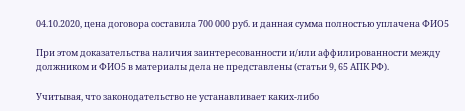04.10.2020, цена договора составила 700 000 руб. и данная сумма полностью уплачена ФИО5

При этом доказательства наличия заинтересованности и/или аффилированности между должником и ФИО5 в материалы дела не представлены (статьи 9, 65 АПК РФ).

Учитывая, что законодательство не устанавливает каких-либо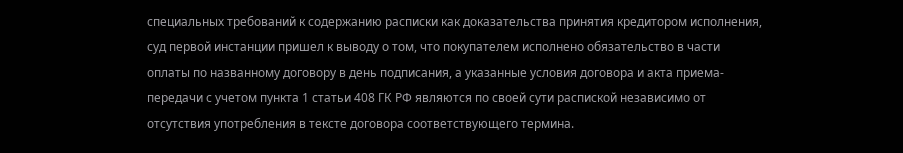специальных требований к содержанию расписки как доказательства принятия кредитором исполнения, суд первой инстанции пришел к выводу о том, что покупателем исполнено обязательство в части оплаты по названному договору в день подписания, а указанные условия договора и акта приема-передачи с учетом пункта 1 статьи 408 ГК РФ являются по своей сути распиской независимо от отсутствия употребления в тексте договора соответствующего термина.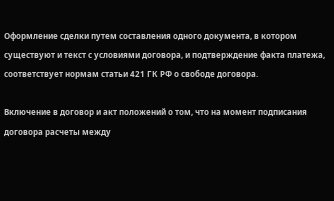Оформление сделки путем составления одного документа, в котором существуют и текст с условиями договора, и подтверждение факта платежа, соответствует нормам статьи 421 ГК РФ о свободе договора.

Включение в договор и акт положений о том, что на момент подписания договора расчеты между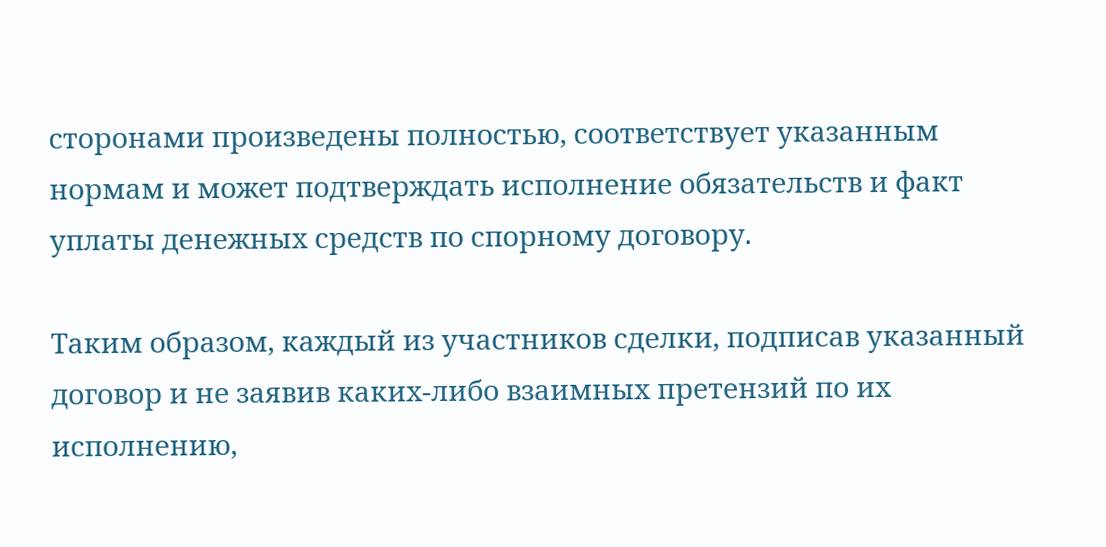сторонами произведены полностью, соответствует указанным нормам и может подтверждать исполнение обязательств и факт уплаты денежных средств по спорному договору.

Таким образом, каждый из участников сделки, подписав указанный договор и не заявив каких-либо взаимных претензий по их исполнению,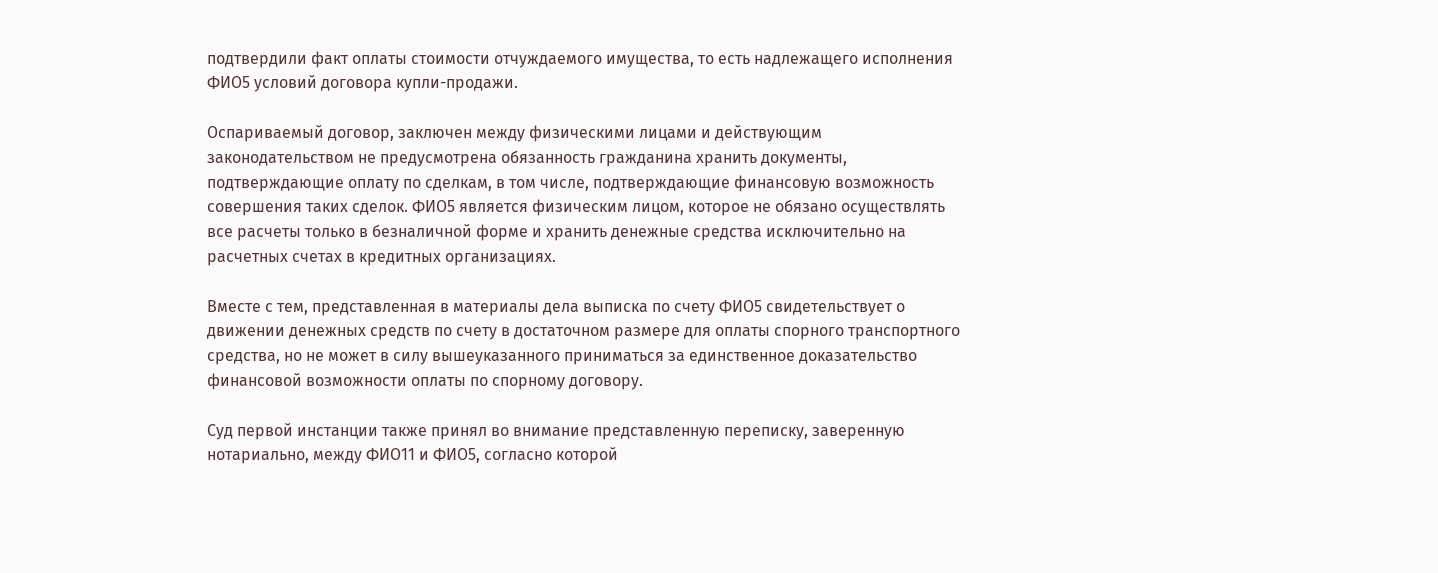подтвердили факт оплаты стоимости отчуждаемого имущества, то есть надлежащего исполнения ФИО5 условий договора купли-продажи.

Оспариваемый договор, заключен между физическими лицами и действующим законодательством не предусмотрена обязанность гражданина хранить документы, подтверждающие оплату по сделкам, в том числе, подтверждающие финансовую возможность совершения таких сделок. ФИО5 является физическим лицом, которое не обязано осуществлять все расчеты только в безналичной форме и хранить денежные средства исключительно на расчетных счетах в кредитных организациях.

Вместе с тем, представленная в материалы дела выписка по счету ФИО5 свидетельствует о движении денежных средств по счету в достаточном размере для оплаты спорного транспортного средства, но не может в силу вышеуказанного приниматься за единственное доказательство финансовой возможности оплаты по спорному договору.

Суд первой инстанции также принял во внимание представленную переписку, заверенную нотариально, между ФИО11 и ФИО5, согласно которой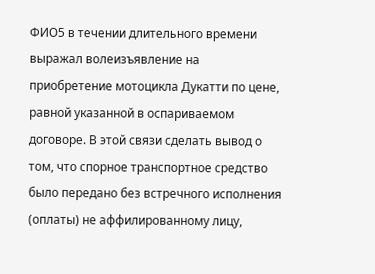ФИО5 в течении длительного времени выражал волеизъявление на приобретение мотоцикла Дукатти по цене, равной указанной в оспариваемом договоре. В этой связи сделать вывод о том, что спорное транспортное средство было передано без встречного исполнения (оплаты) не аффилированному лицу,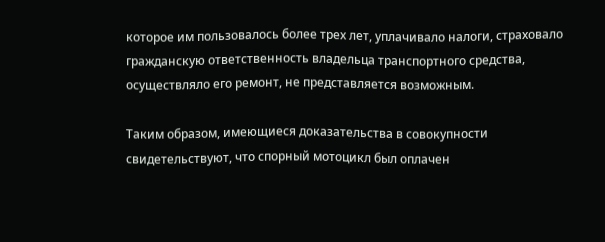которое им пользовалось более трех лет, уплачивало налоги, страховало гражданскую ответственность владельца транспортного средства, осуществляло его ремонт, не представляется возможным.

Таким образом, имеющиеся доказательства в совокупности свидетельствуют, что спорный мотоцикл был оплачен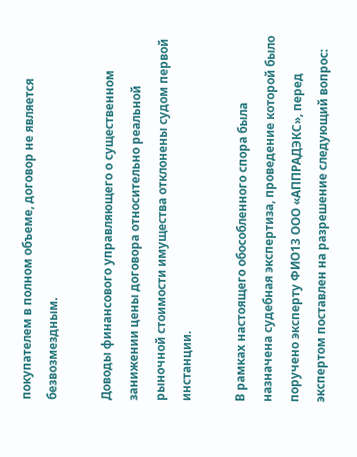покупателем в полном объеме, договор не является безвозмездным.

Доводы финансового управляющего о существенном занижении цены договора относительно реальной рыночной стоимости имущества отклонены судом первой инстанции.

В рамках настоящего обособленного спора была назначена судебная экспертиза, проведение которой было поручено эксперту ФИО13 ООО «АППРАДЭКС», перед экспертом поставлен на разрешение следующий вопрос: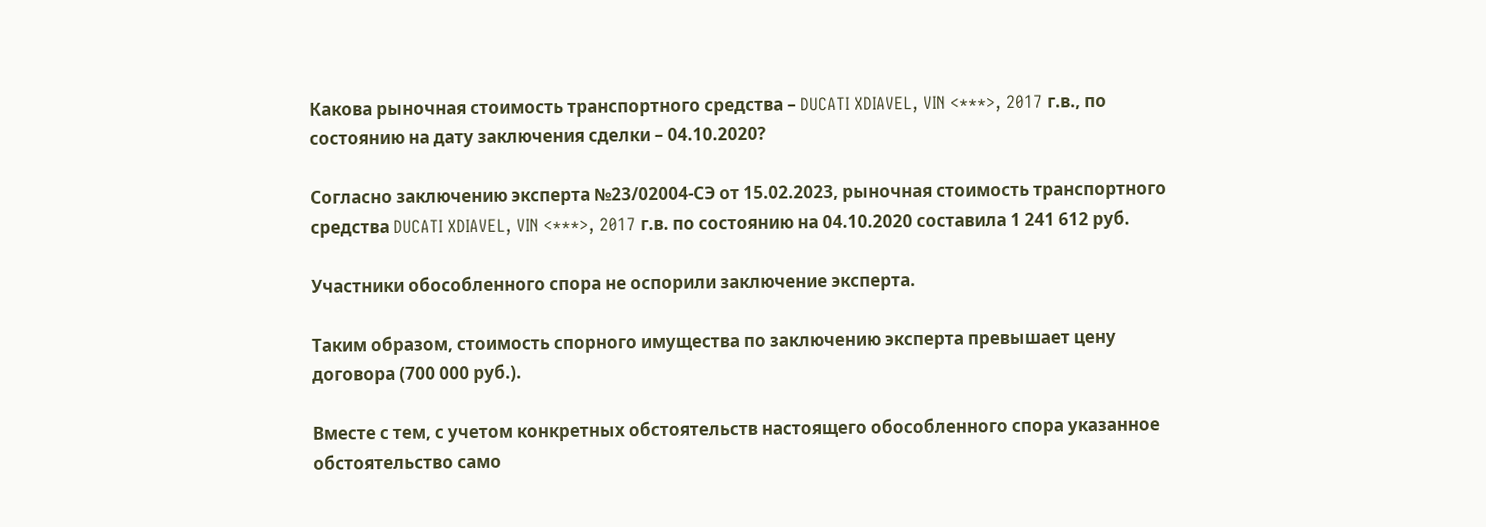Какова рыночная стоимость транспортного средства – DUCATI XDIAVEL, VIN <***>, 2017 г.в., по состоянию на дату заключения сделки – 04.10.2020?

Согласно заключению эксперта №23/02004-СЭ от 15.02.2023, рыночная стоимость транспортного средства DUCATI XDIAVEL, VIN <***>, 2017 г.в. по состоянию на 04.10.2020 составила 1 241 612 руб.

Участники обособленного спора не оспорили заключение эксперта.

Таким образом, стоимость спорного имущества по заключению эксперта превышает цену договора (700 000 руб.).

Вместе с тем, с учетом конкретных обстоятельств настоящего обособленного спора указанное обстоятельство само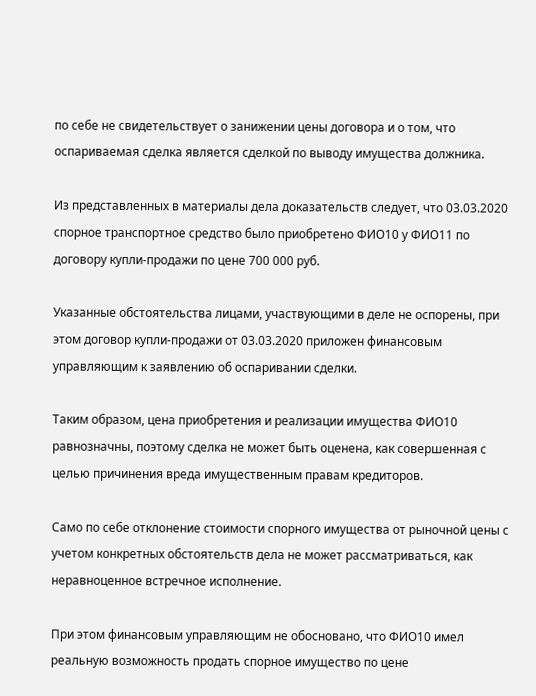по себе не свидетельствует о занижении цены договора и о том, что оспариваемая сделка является сделкой по выводу имущества должника.

Из представленных в материалы дела доказательств следует, что 03.03.2020 спорное транспортное средство было приобретено ФИО10 у ФИО11 по договору купли-продажи по цене 700 000 руб.

Указанные обстоятельства лицами, участвующими в деле не оспорены, при этом договор купли-продажи от 03.03.2020 приложен финансовым управляющим к заявлению об оспаривании сделки.

Таким образом, цена приобретения и реализации имущества ФИО10 равнозначны, поэтому сделка не может быть оценена, как совершенная с целью причинения вреда имущественным правам кредиторов.

Само по себе отклонение стоимости спорного имущества от рыночной цены с учетом конкретных обстоятельств дела не может рассматриваться, как неравноценное встречное исполнение.

При этом финансовым управляющим не обосновано, что ФИО10 имел реальную возможность продать спорное имущество по цене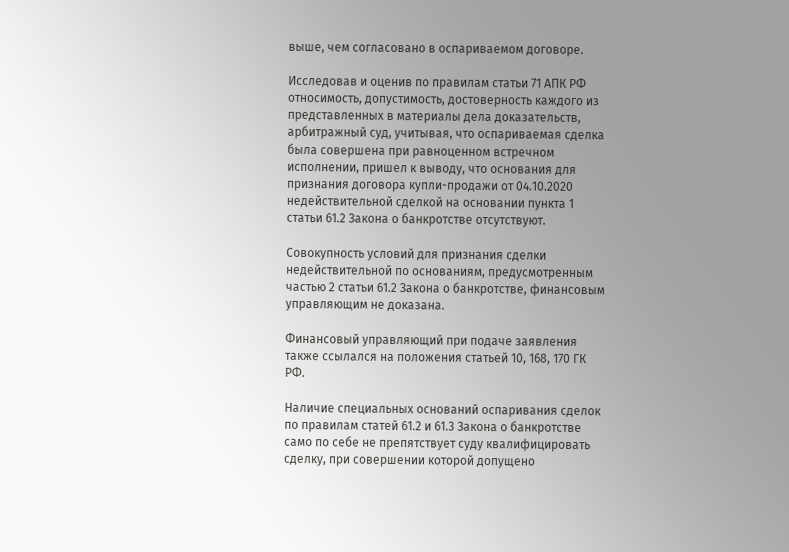выше, чем согласовано в оспариваемом договоре.

Исследовав и оценив по правилам статьи 71 АПК РФ относимость, допустимость, достоверность каждого из представленных в материалы дела доказательств, арбитражный суд, учитывая, что оспариваемая сделка была совершена при равноценном встречном исполнении, пришел к выводу, что основания для признания договора купли-продажи от 04.10.2020 недействительной сделкой на основании пункта 1 статьи 61.2 Закона о банкротстве отсутствуют.

Совокупность условий для признания сделки недействительной по основаниям, предусмотренным частью 2 статьи 61.2 Закона о банкротстве, финансовым управляющим не доказана.

Финансовый управляющий при подаче заявления также ссылался на положения статьей 10, 168, 170 ГК РФ.

Наличие специальных оснований оспаривания сделок по правилам статей 61.2 и 61.3 Закона о банкротстве само по себе не препятствует суду квалифицировать сделку, при совершении которой допущено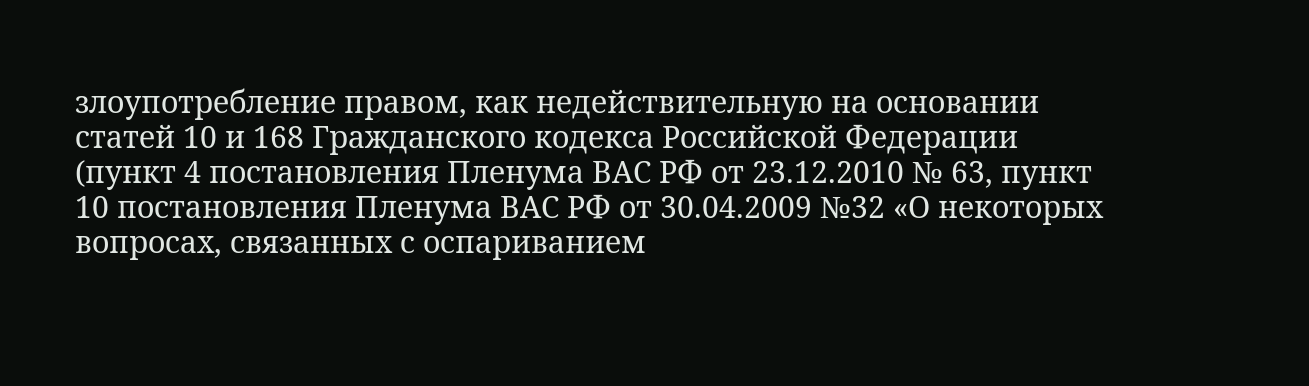злоупотребление правом, как недействительную на основании статей 10 и 168 Гражданского кодекса Российской Федерации (пункт 4 постановления Пленума ВАС РФ от 23.12.2010 № 63, пункт 10 постановления Пленума ВАС РФ от 30.04.2009 №32 «О некоторых вопросах, связанных с оспариванием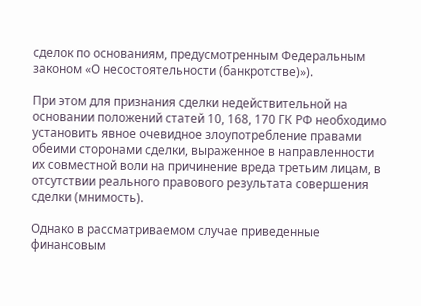сделок по основаниям, предусмотренным Федеральным законом «О несостоятельности (банкротстве)»).

При этом для признания сделки недействительной на основании положений статей 10, 168, 170 ГК РФ необходимо установить явное очевидное злоупотребление правами обеими сторонами сделки, выраженное в направленности их совместной воли на причинение вреда третьим лицам, в отсутствии реального правового результата совершения сделки (мнимость).

Однако в рассматриваемом случае приведенные финансовым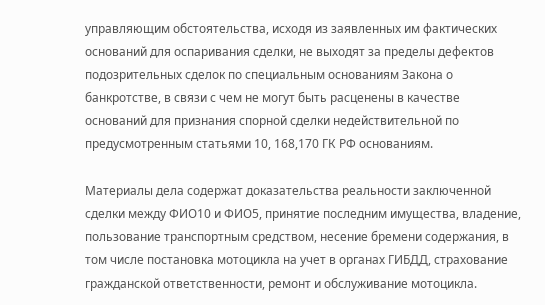управляющим обстоятельства, исходя из заявленных им фактических оснований для оспаривания сделки, не выходят за пределы дефектов подозрительных сделок по специальным основаниям Закона о банкротстве, в связи с чем не могут быть расценены в качестве оснований для признания спорной сделки недействительной по предусмотренным статьями 10, 168,170 ГК РФ основаниям.

Материалы дела содержат доказательства реальности заключенной сделки между ФИО10 и ФИО5, принятие последним имущества, владение, пользование транспортным средством, несение бремени содержания, в том числе постановка мотоцикла на учет в органах ГИБДД, страхование гражданской ответственности, ремонт и обслуживание мотоцикла.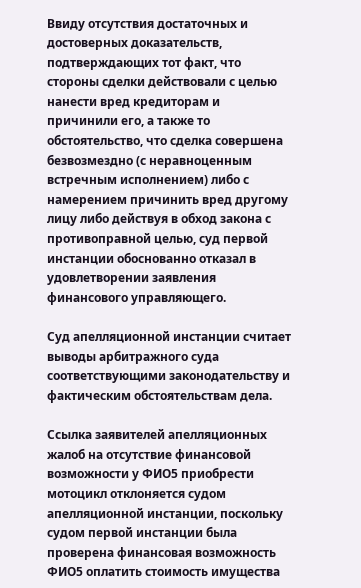Ввиду отсутствия достаточных и достоверных доказательств, подтверждающих тот факт, что стороны сделки действовали с целью нанести вред кредиторам и причинили его, а также то обстоятельство, что сделка совершена безвозмездно (с неравноценным встречным исполнением) либо с намерением причинить вред другому лицу либо действуя в обход закона с противоправной целью, суд первой инстанции обоснованно отказал в удовлетворении заявления финансового управляющего.

Суд апелляционной инстанции считает выводы арбитражного суда соответствующими законодательству и фактическим обстоятельствам дела.

Ссылка заявителей апелляционных жалоб на отсутствие финансовой возможности у ФИО5 приобрести мотоцикл отклоняется судом апелляционной инстанции, поскольку судом первой инстанции была проверена финансовая возможность ФИО5 оплатить стоимость имущества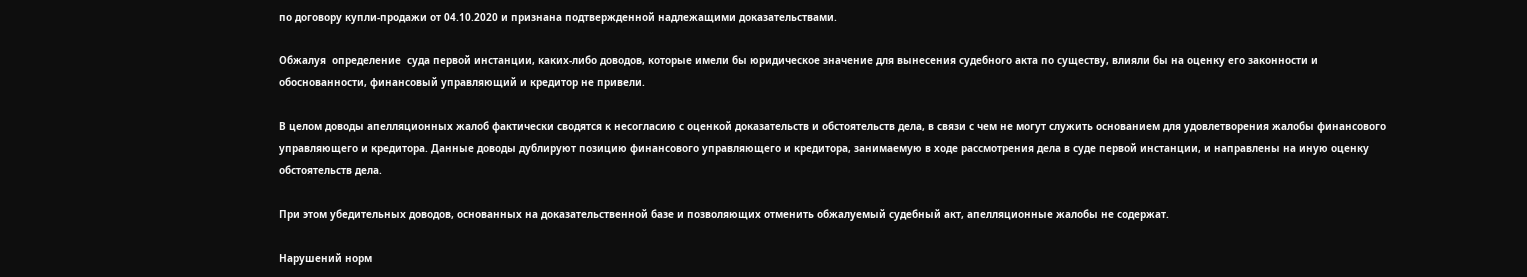по договору купли-продажи от 04.10.2020 и признана подтвержденной надлежащими доказательствами.

Обжалуя  определение  суда первой инстанции, каких-либо доводов, которые имели бы юридическое значение для вынесения судебного акта по существу, влияли бы на оценку его законности и обоснованности, финансовый управляющий и кредитор не привели.

В целом доводы апелляционных жалоб фактически сводятся к несогласию с оценкой доказательств и обстоятельств дела, в связи с чем не могут служить основанием для удовлетворения жалобы финансового управляющего и кредитора. Данные доводы дублируют позицию финансового управляющего и кредитора, занимаемую в ходе рассмотрения дела в суде первой инстанции, и направлены на иную оценку обстоятельств дела.

При этом убедительных доводов, основанных на доказательственной базе и позволяющих отменить обжалуемый судебный акт, апелляционные жалобы не содержат.

Нарушений норм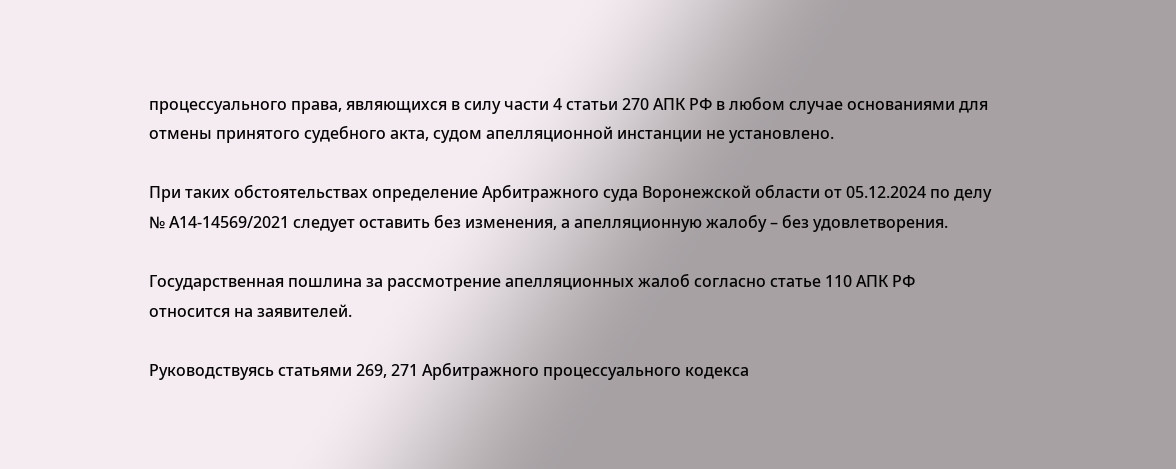процессуального права, являющихся в силу части 4 статьи 270 АПК РФ в любом случае основаниями для отмены принятого судебного акта, судом апелляционной инстанции не установлено.

При таких обстоятельствах определение Арбитражного суда Воронежской области от 05.12.2024 по делу № А14-14569/2021 следует оставить без изменения, а апелляционную жалобу – без удовлетворения.

Государственная пошлина за рассмотрение апелляционных жалоб согласно статье 110 АПК РФ относится на заявителей.

Руководствуясь статьями 269, 271 Арбитражного процессуального кодекса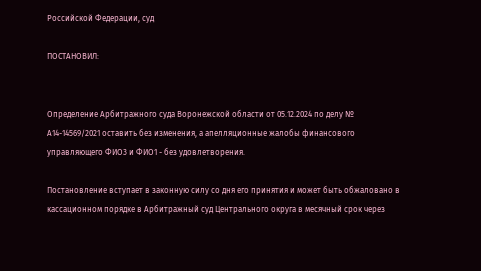Российской Федерации, суд

ПОСТАНОВИЛ:


Определение Арбитражного суда Воронежской области от 05.12.2024 по делу № А14-14569/2021 оставить без изменения, а апелляционные жалобы финансового управляющего ФИО3 и ФИО1 - без удовлетворения.

Постановление вступает в законную силу со дня его принятия и может быть обжаловано в кассационном порядке в Арбитражный суд Центрального округа в месячный срок через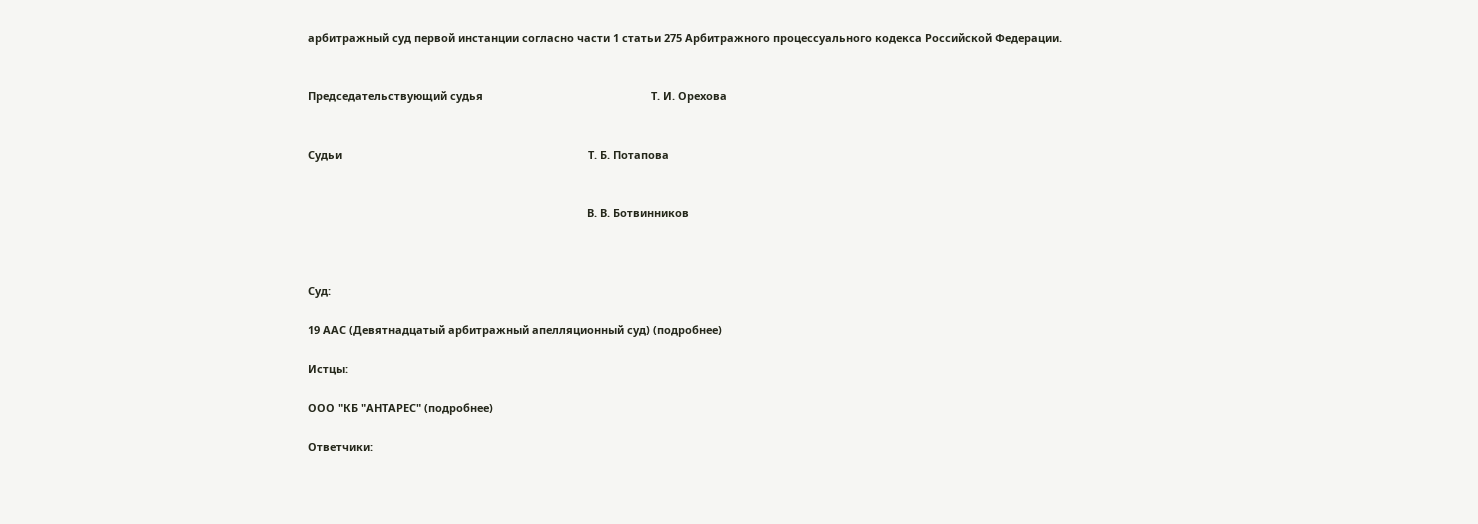арбитражный суд первой инстанции согласно части 1 статьи 275 Арбитражного процессуального кодекса Российской Федерации.


Председательствующий судья                                                        Т. И. Орехова


Судьи                                                                                  Т. Б. Потапова


                                                                                             В. В. Ботвинников



Суд:

19 ААС (Девятнадцатый арбитражный апелляционный суд) (подробнее)

Истцы:

ООО "КБ "АНТАРЕС" (подробнее)

Ответчики: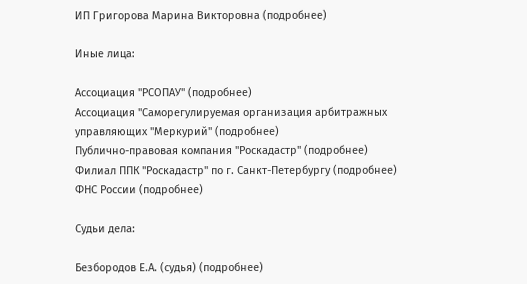ИП Григорова Марина Викторовна (подробнее)

Иные лица:

Ассоциация "РСОПАУ" (подробнее)
Ассоциация "Саморегулируемая организация арбитражных управляющих "Меркурий" (подробнее)
Публично-правовая компания "Роскадастр" (подробнее)
Филиал ППК "Роскадастр" по г. Санкт-Петербургу (подробнее)
ФНС России (подробнее)

Судьи дела:

Безбородов Е.А. (судья) (подробнее)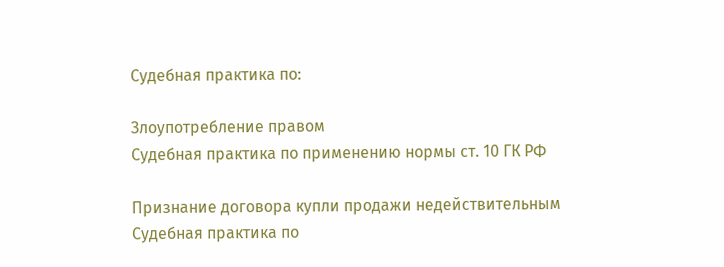Судебная практика по:

Злоупотребление правом
Судебная практика по применению нормы ст. 10 ГК РФ

Признание договора купли продажи недействительным
Судебная практика по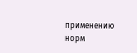применению норм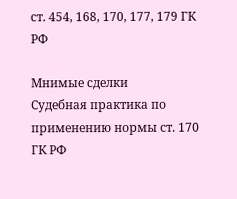ст. 454, 168, 170, 177, 179 ГК РФ

Мнимые сделки
Судебная практика по применению нормы ст. 170 ГК РФ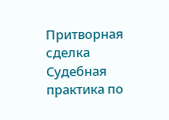Притворная сделка
Судебная практика по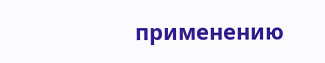применению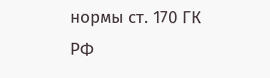нормы ст. 170 ГК РФ